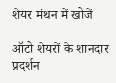शेयर मंथन में खोजें

ऑटो शेयरों के शानदार प्रदर्शन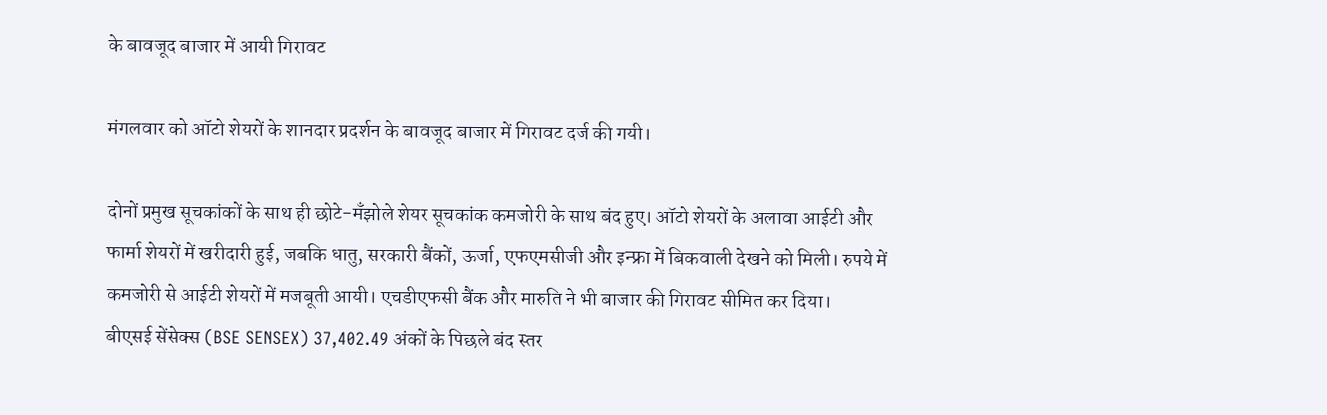के बावजूद बाजार में आयी गिरावट

मंगलवार को ऑटो शेयरों के शानदार प्रदर्शन के बावजूद बाजार में गिरावट दर्ज की गयी।

दोनों प्रमुख सूचकांकों के साथ ही छोटे-मँझोले शेयर सूचकांक कमजोरी के साथ बंद हुए। ऑटो शेयरों के अलावा आईटी और फार्मा शेयरों में खरीदारी हुई, जबकि धातु, सरकारी बैंकों, ऊर्जा, एफएमसीजी और इन्फ्रा में बिकवाली देखने को मिली। रुपये में कमजोरी से आईटी शेयरों में मजबूती आयी। एचडीएफसी बैंक और मारुति ने भी बाजार की गिरावट सीमित कर दिया।
बीएसई सेंसेक्स (BSE SENSEX) 37,402.49 अंकों के पिछले बंद स्तर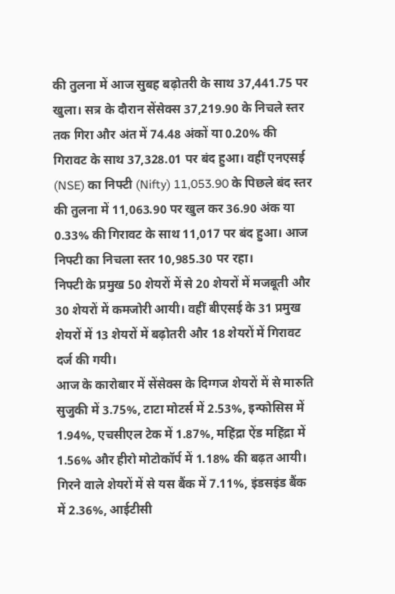की तुलना में आज सुबह बढ़ोतरी के साथ 37,441.75 पर खुला। सत्र के दौरान सेंसेक्स 37,219.90 के निचले स्तर तक गिरा और अंत में 74.48 अंकों या 0.20% की गिरावट के साथ 37,328.01 पर बंद हुआ। वहीं एनएसई (NSE) का निफ्टी (Nifty) 11,053.90 के पिछले बंद स्तर की तुलना में 11,063.90 पर खुल कर 36.90 अंक या 0.33% की गिरावट के साथ 11,017 पर बंद हुआ। आज निफ्टी का निचला स्तर 10,985.30 पर रहा।
निफ्टी के प्रमुख 50 शेयरों में से 20 शेयरों में मजबूती और 30 शेयरों में कमजोरी आयी। वहीं बीएसई के 31 प्रमुख शेयरों में 13 शेयरों में बढ़ोतरी और 18 शेयरों में गिरावट दर्ज की गयी।
आज के कारोबार में सेंसेक्स के दिग्गज शेयरों में से मारुति सुजुकी में 3.75%, टाटा मोटर्स में 2.53%, इन्फोसिस में 1.94%, एचसीएल टेक में 1.87%, महिंद्रा ऐंड महिंद्रा में 1.56% और हीरो मोटोकॉर्प में 1.18% की बढ़त आयी। गिरने वाले शेयरों में से यस बैंक में 7.11%, इंडसइंड बैंक में 2.36%, आईटीसी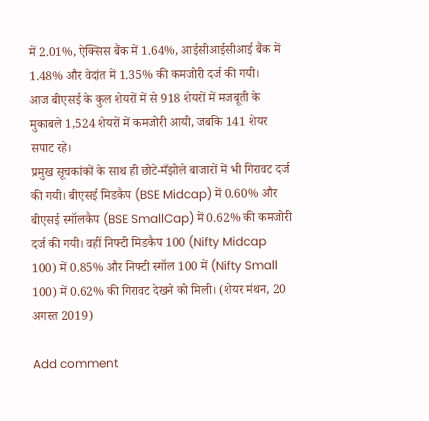में 2.01%, ऐक्सिस बैंक में 1.64%, आईसीआईसीआई बैंक में 1.48% और वेदांत में 1.35% की कमजोरी दर्ज की गयी।
आज बीएसई के कुल शेयरों में से 918 शेयरों में मजबूती के मुकाबले 1,524 शेयरों में कमजोरी आयी, जबकि 141 शेयर सपाट रहे।
प्रमुख सूचकांकों के साथ ही छोटे-मँझोले बाजारों में भी गिरावट दर्ज की गयी। बीएसई मिडकैप (BSE Midcap) में 0.60% और बीएसई स्मॉलकैप (BSE SmallCap) में 0.62% की कमजोरी दर्ज की गयी। वहीं निफ्टी मिडकैप 100 (Nifty Midcap 100) में 0.85% और निफ्टी स्मॉल 100 में (Nifty Small 100) में 0.62% की गिरावट देखने को मिली। (शेयर मंथन, 20 अगस्त 2019)

Add comment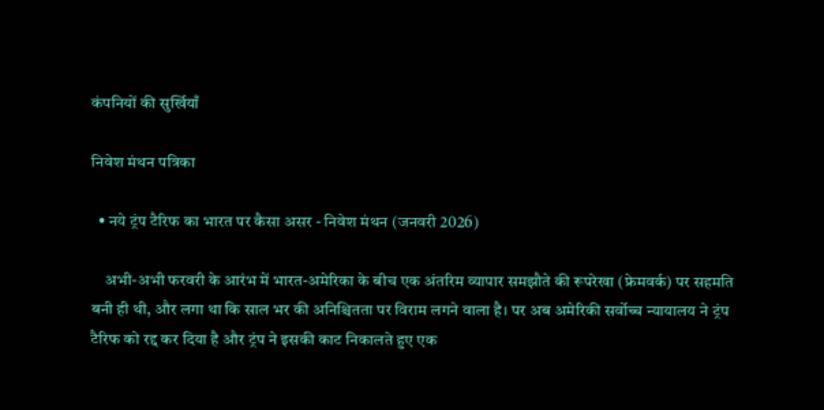कंपनियों की सुर्खियाँ

निवेश मंथन पत्रिका

  • नये ट्रंप टैरिफ का भारत पर कैसा असर - निवेश मंथन (जनवरी 2026)

    अभी-अभी फरवरी के आरंभ में भारत-अमेरिका के बीच एक अंतरिम व्यापार समझौते की रूपरेखा (फ्रेमवर्क) पर सहमति बनी ही थी, और लगा था कि साल भर की अनिश्चितता पर विराम लगने वाला है। पर अब अमेरिकी सर्वोच्च न्यायालय ने ट्रंप टैरिफ को रद्द कर दिया है और ट्रंप ने इसकी काट निकालते हुए एक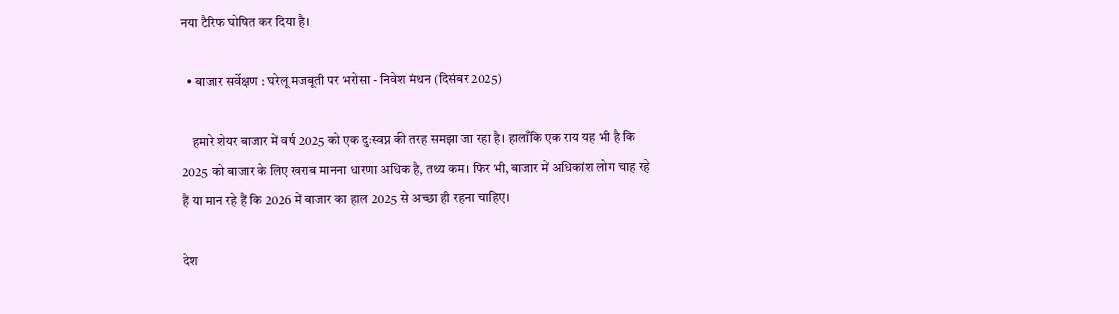नया टैरिफ घोषित कर दिया है।

  • बाजार सर्वेक्षण : घरेलू मजबूती पर भरोसा - निवेश मंथन (दिसंबर 2025)

    हमारे शेयर बाजार में वर्ष 2025 को एक दुःस्वप्न की तरह समझा जा रहा है। हालाँकि एक राय यह भी है कि 2025 को बाजार के लिए खराब मानना धारणा अधिक है, तथ्य कम। फिर भी, बाजार में अधिकांश लोग चाह रहे हैं या मान रहे हैं कि 2026 में बाजार का हाल 2025 से अच्छा ही रहना चाहिए।

देश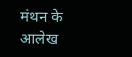मंथन के आलेख